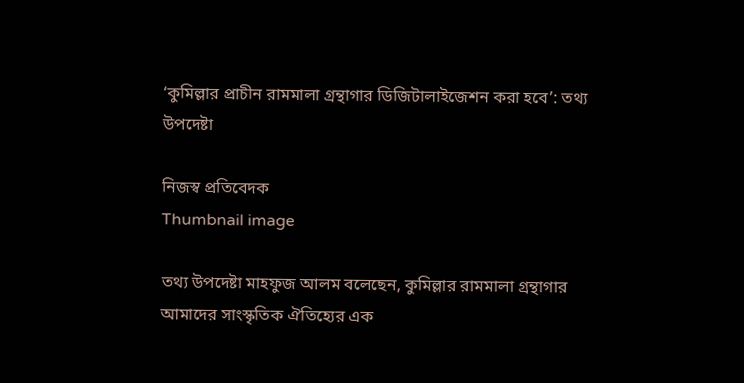‘কুমিল্লার প্রাচীন রামমালা গ্রন্থাগার ডিজিটালাইজেশন করা হবে’: তথ্য উপদেষ্টা

নিজস্ব প্রতিবেদক
Thumbnail image

তথ্য উপদেষ্টা মাহফুজ আলম বলেছেন, কুমিল্লার রামমালা গ্রন্থাগার আমাদের সাংস্কৃতিক ঐতিহ্যের এক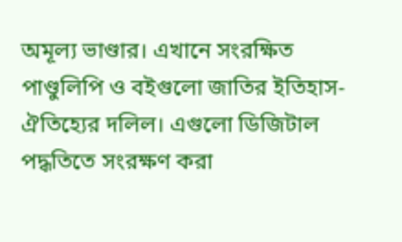অমূল্য ভাণ্ডার। এখানে সংরক্ষিত পাণ্ডুলিপি ও বইগুলো জাতির ইতিহাস-ঐতিহ্যের দলিল। এগুলো ডিজিটাল পদ্ধতিতে সংরক্ষণ করা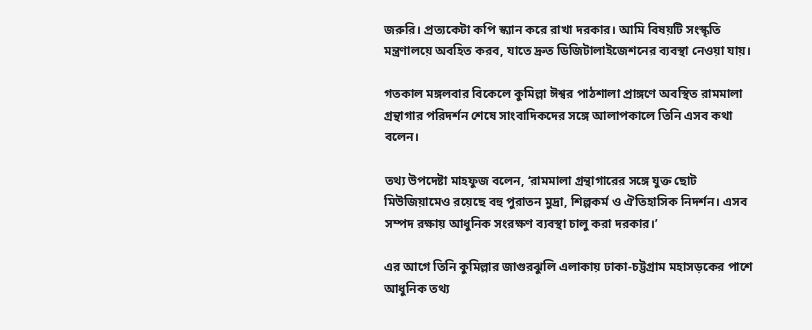জরুরি। প্রত্যকেটা কপি স্ক্যান করে রাখা দরকার। আমি বিষয়টি সংস্কৃতি মন্ত্রণালয়ে অবহিত করব, যাতে দ্রুত ডিজিটালাইজেশনের ব্যবস্থা নেওয়া যায়।

গতকাল মঙ্গলবার বিকেলে কুমিল্লা ঈশ্বর পাঠশালা প্রাঙ্গণে অবস্থিত রামমালা গ্রন্থাগার পরিদর্শন শেষে সাংবাদিকদের সঙ্গে আলাপকালে তিনি এসব কথা বলেন।

তথ্য উপদেষ্টা মাহফুজ বলেন, ‘রামমালা গ্রন্থাগারের সঙ্গে যুক্ত ছোট মিউজিয়ামেও রয়েছে বহু পুরাতন মুদ্রা, শিল্পকর্ম ও ঐতিহাসিক নিদর্শন। এসব সম্পদ রক্ষায় আধুনিক সংরক্ষণ ব্যবস্থা চালু করা দরকার।’

এর আগে তিনি কুমিল্লার জাগুরঝুলি এলাকায় ঢাকা-চট্টগ্রাম মহাসড়কের পাশে আধুনিক তথ্য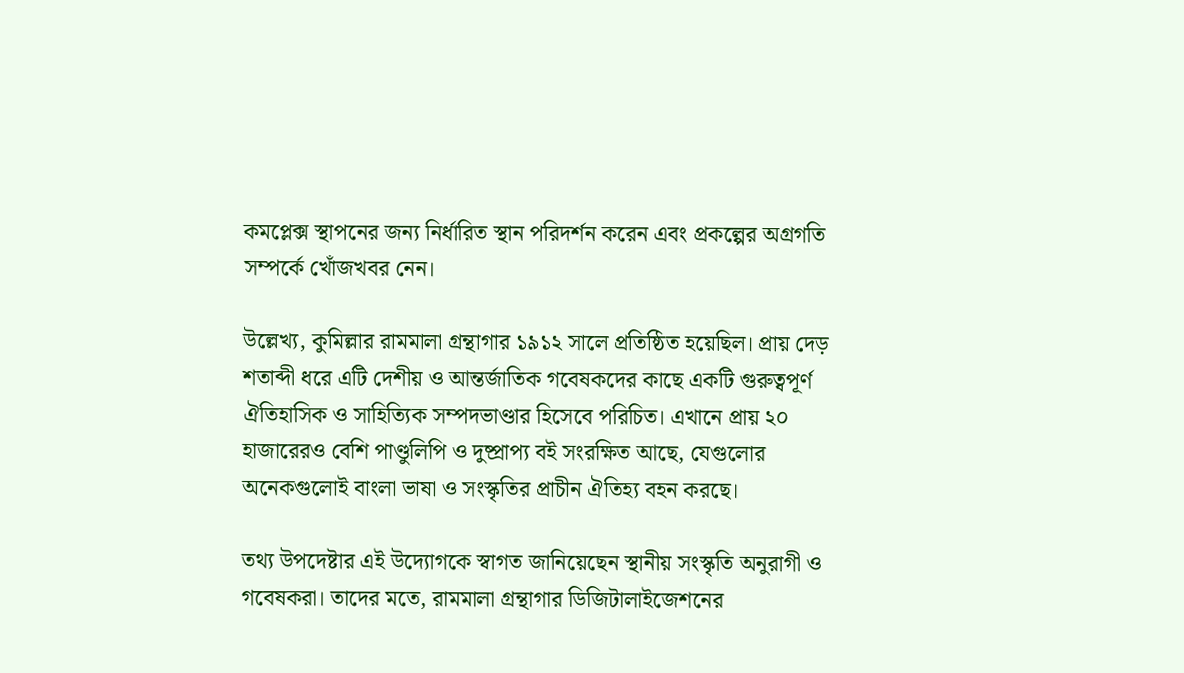কমপ্লেক্স স্থাপনের জন্য নির্ধারিত স্থান পরিদর্শন করেন এবং প্রকল্পের অগ্রগতি সম্পর্কে খোঁজখবর নেন।

উল্লেখ্য, কুমিল্লার রামমালা গ্রন্থাগার ১৯১২ সালে প্রতিষ্ঠিত হয়েছিল। প্রায় দেড় শতাব্দী ধরে এটি দেশীয় ও আন্তর্জাতিক গবেষকদের কাছে একটি গুরুত্বপূর্ণ ঐতিহাসিক ও সাহিত্যিক সম্পদভাণ্ডার হিসেবে পরিচিত। এখানে প্রায় ২০ হাজারেরও বেশি পাণ্ডুলিপি ও দুষ্প্রাপ্য বই সংরক্ষিত আছে, যেগুলোর অনেকগুলোই বাংলা ভাষা ও সংস্কৃতির প্রাচীন ঐতিহ্য বহন করছে।

তথ্য উপদেষ্টার এই উদ্যোগকে স্বাগত জানিয়েছেন স্থানীয় সংস্কৃতি অনুরাগী ও গবেষকরা। তাদের মতে, রামমালা গ্রন্থাগার ডিজিটালাইজেশনের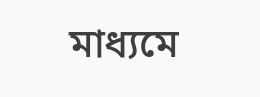মাধ্যমে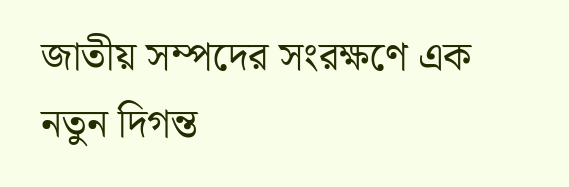জাতীয় সম্পদের সংরক্ষণে এক নতুন দিগন্ত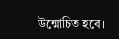উন্মোচিত হবে।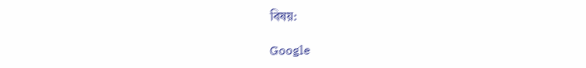বিষয়:

Google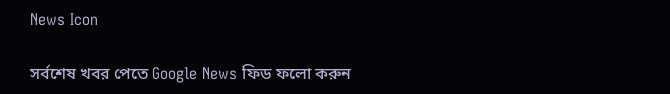News Icon

সর্বশেষ খবর পেতে Google News ফিড ফলো করুন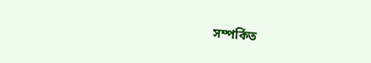সম্পর্কিত